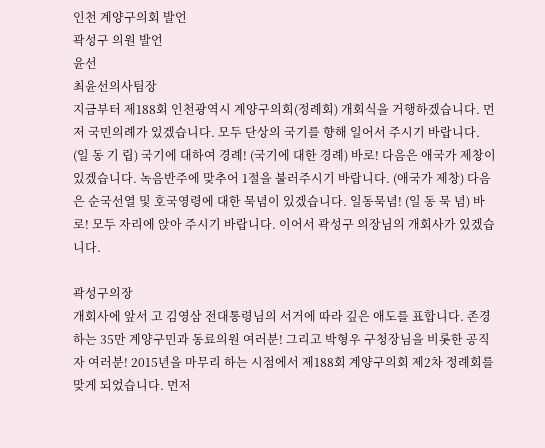인천 계양구의회 발언
곽성구 의원 발언
윤선
최윤선의사팀장
지금부터 제188회 인천광역시 계양구의회(정례회) 개회식을 거행하겠습니다. 먼저 국민의례가 있겠습니다. 모두 단상의 국기를 향해 일어서 주시기 바랍니다. (일 동 기 립) 국기에 대하여 경례! (국기에 대한 경례) 바로! 다음은 애국가 제창이 있겠습니다. 녹음반주에 맞추어 1절을 불러주시기 바랍니다. (애국가 제창) 다음은 순국선열 및 호국영령에 대한 묵념이 있겠습니다. 일동묵념! (일 동 묵 념) 바로! 모두 자리에 앉아 주시기 바랍니다. 이어서 곽성구 의장님의 개회사가 있겠습니다.

곽성구의장
개회사에 앞서 고 김영삼 전대통령님의 서거에 따라 깊은 애도를 표합니다. 존경하는 35만 계양구민과 동료의원 여러분! 그리고 박형우 구청장님을 비롯한 공직자 여러분! 2015년을 마무리 하는 시점에서 제188회 계양구의회 제2차 정례회를 맞게 되었습니다. 먼저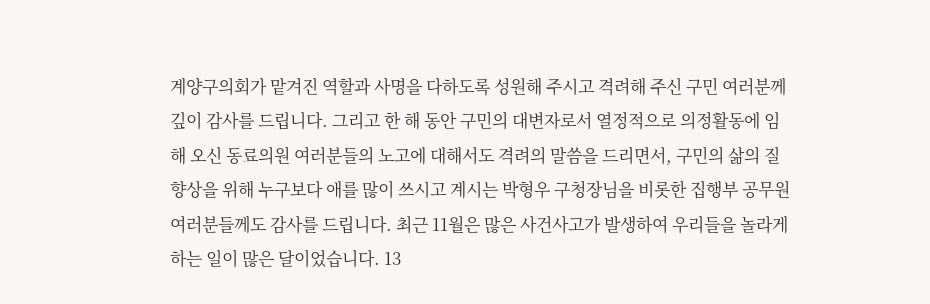계양구의회가 맡겨진 역할과 사명을 다하도록 성원해 주시고 격려해 주신 구민 여러분께 깊이 감사를 드립니다. 그리고 한 해 동안 구민의 대변자로서 열정적으로 의정활동에 임해 오신 동료의원 여러분들의 노고에 대해서도 격려의 말씀을 드리면서, 구민의 삶의 질 향상을 위해 누구보다 애를 많이 쓰시고 계시는 박형우 구청장님을 비롯한 집행부 공무원 여러분들께도 감사를 드립니다. 최근 11월은 많은 사건사고가 발생하여 우리들을 놀라게 하는 일이 많은 달이었습니다. 13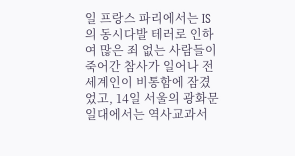일 프랑스 파리에서는 IS의 동시다발 테러로 인하여 많은 죄 없는 사람들이 죽어간 참사가 일어나 전 세계인이 비통함에 잠겼었고, 14일 서울의 광화문 일대에서는 역사교과서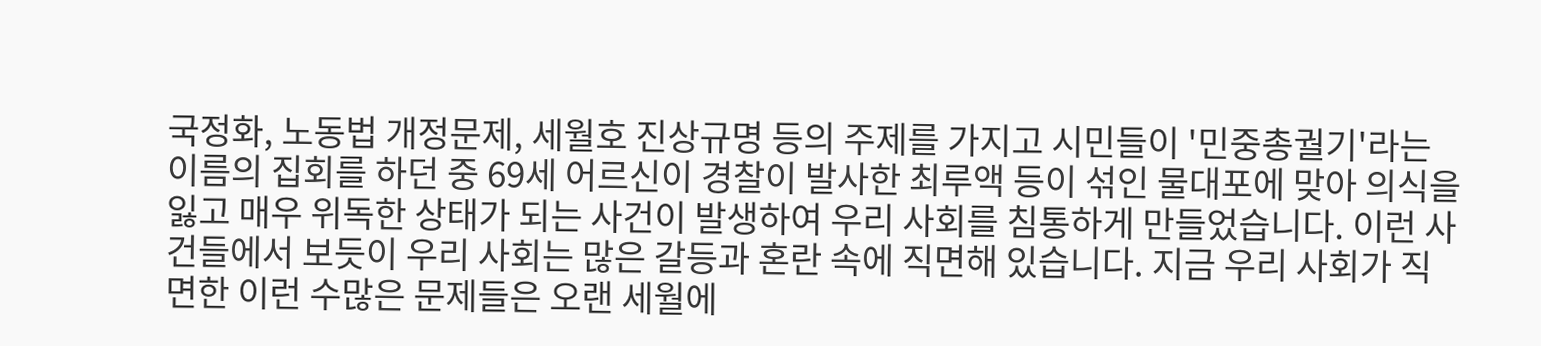국정화, 노동법 개정문제, 세월호 진상규명 등의 주제를 가지고 시민들이 '민중총궐기'라는 이름의 집회를 하던 중 69세 어르신이 경찰이 발사한 최루액 등이 섞인 물대포에 맞아 의식을 잃고 매우 위독한 상태가 되는 사건이 발생하여 우리 사회를 침통하게 만들었습니다. 이런 사건들에서 보듯이 우리 사회는 많은 갈등과 혼란 속에 직면해 있습니다. 지금 우리 사회가 직면한 이런 수많은 문제들은 오랜 세월에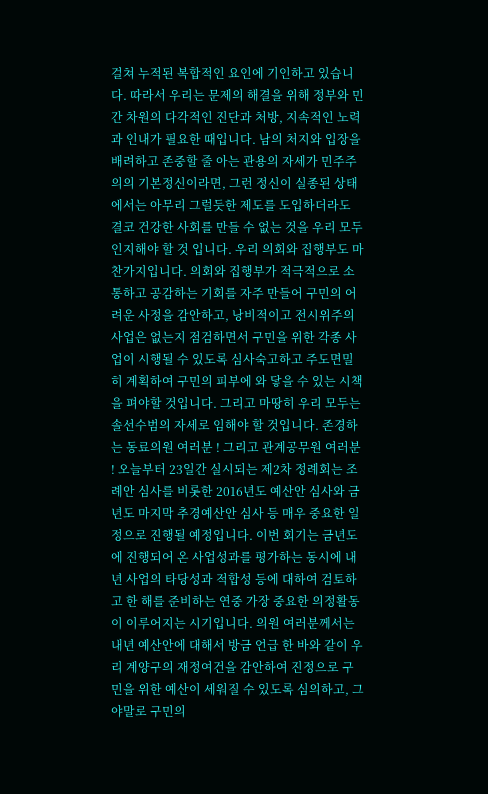걸쳐 누적된 복합적인 요인에 기인하고 있습니다. 따라서 우리는 문제의 해결을 위해 정부와 민간 차원의 다각적인 진단과 처방, 지속적인 노력과 인내가 필요한 때입니다. 남의 처지와 입장을 배려하고 존중할 줄 아는 관용의 자세가 민주주의의 기본정신이라면, 그런 정신이 실종된 상태에서는 아무리 그럴듯한 제도를 도입하더라도 결코 건강한 사회를 만들 수 없는 것을 우리 모두 인지해야 할 것 입니다. 우리 의회와 집행부도 마찬가지입니다. 의회와 집행부가 적극적으로 소통하고 공감하는 기회를 자주 만들어 구민의 어려운 사정을 감안하고, 낭비적이고 전시위주의 사업은 없는지 점검하면서 구민을 위한 각종 사업이 시행될 수 있도록 심사숙고하고 주도면밀히 계획하여 구민의 피부에 와 닿을 수 있는 시책을 펴야할 것입니다. 그리고 마땅히 우리 모두는 솔선수범의 자세로 임해야 할 것입니다. 존경하는 동료의원 여러분 ! 그리고 관계공무원 여러분 ! 오늘부터 23일간 실시되는 제2차 정례회는 조례안 심사를 비롯한 2016년도 예산안 심사와 금년도 마지막 추경예산안 심사 등 매우 중요한 일정으로 진행될 예정입니다. 이번 회기는 금년도에 진행되어 온 사업성과를 평가하는 동시에 내년 사업의 타당성과 적합성 등에 대하여 검토하고 한 해를 준비하는 연중 가장 중요한 의정활동이 이루어지는 시기입니다. 의원 여러분께서는 내년 예산안에 대해서 방금 언급 한 바와 같이 우리 계양구의 재정여건을 감안하여 진정으로 구민을 위한 예산이 세워질 수 있도록 심의하고, 그야말로 구민의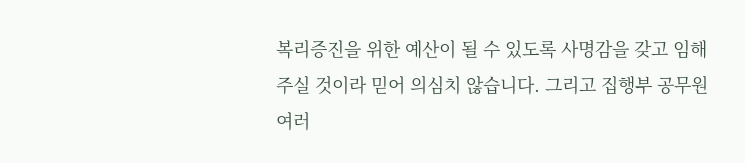복리증진을 위한 예산이 될 수 있도록 사명감을 갖고 임해 주실 것이라 믿어 의심치 않습니다. 그리고 집행부 공무원 여러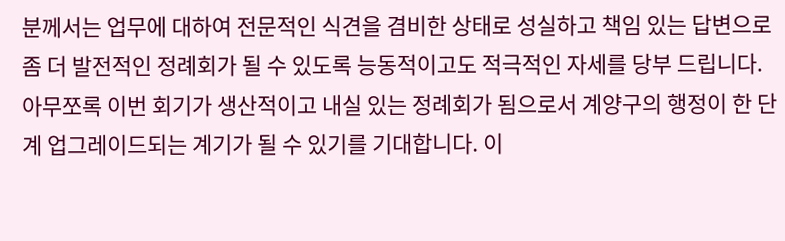분께서는 업무에 대하여 전문적인 식견을 겸비한 상태로 성실하고 책임 있는 답변으로 좀 더 발전적인 정례회가 될 수 있도록 능동적이고도 적극적인 자세를 당부 드립니다. 아무쪼록 이번 회기가 생산적이고 내실 있는 정례회가 됨으로서 계양구의 행정이 한 단계 업그레이드되는 계기가 될 수 있기를 기대합니다. 이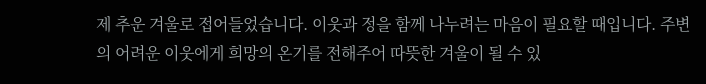제 추운 겨울로 접어들었습니다. 이웃과 정을 함께 나누려는 마음이 필요할 때입니다. 주변의 어려운 이웃에게 희망의 온기를 전해주어 따뜻한 겨울이 될 수 있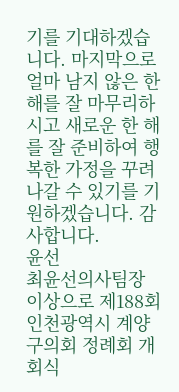기를 기대하겠습니다. 마지막으로 얼마 남지 않은 한 해를 잘 마무리하시고 새로운 한 해를 잘 준비하여 행복한 가정을 꾸려나갈 수 있기를 기원하겠습니다. 감사합니다.
윤선
최윤선의사팀장
이상으로 제188회 인천광역시 계양구의회 정례회 개회식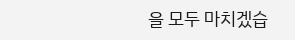을 모두 마치겠습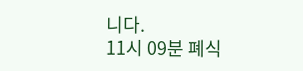니다.
11시 09분 폐식